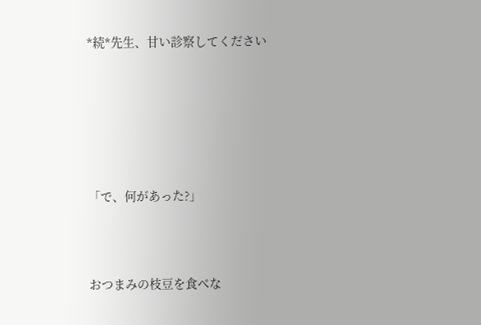*続*先生、甘い診察してください






「で、何があった?」



おつまみの枝豆を食べな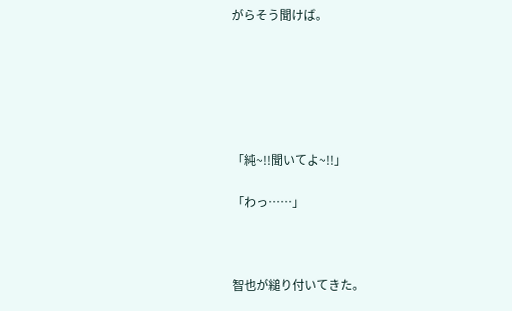がらそう聞けば。






「純~!!聞いてよ~!!」

「わっ……」



智也が縋り付いてきた。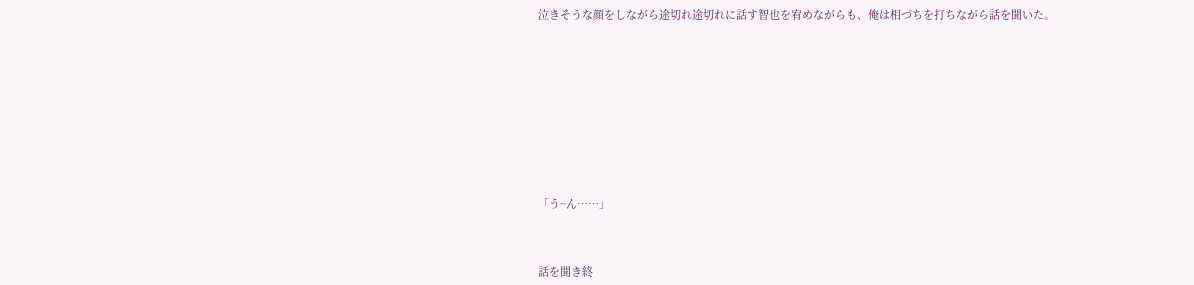泣きそうな顔をしながら途切れ途切れに話す智也を宥めながらも、俺は相づちを打ちながら話を聞いた。










「う~ん……」



話を聞き終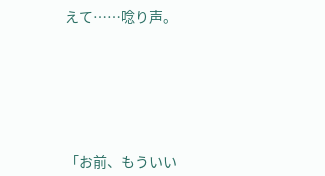えて……唸り声。






「お前、もういい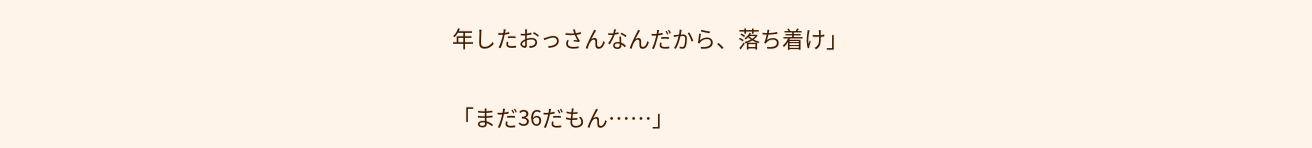年したおっさんなんだから、落ち着け」

「まだ36だもん……」